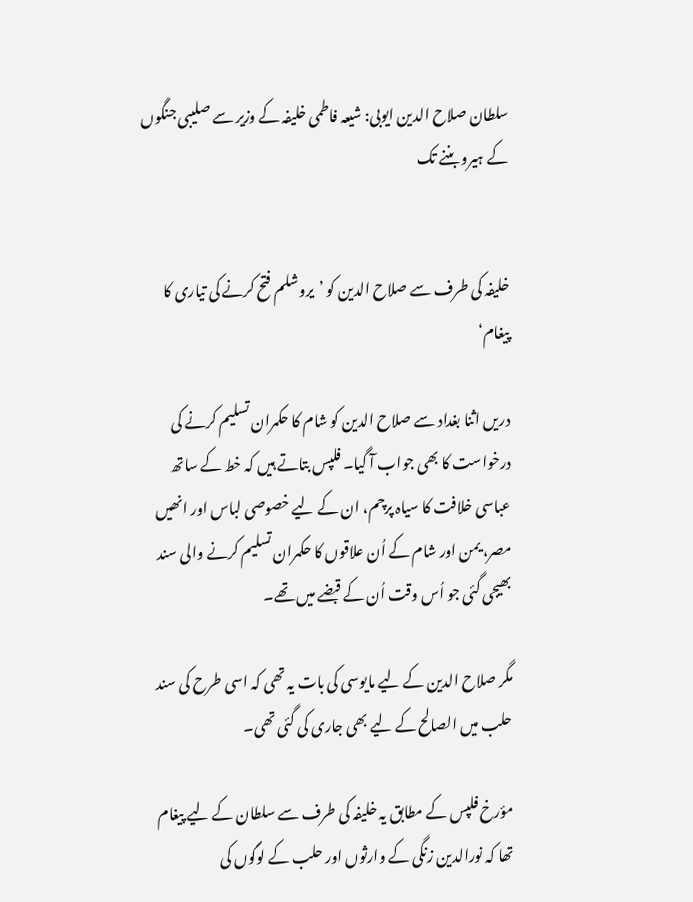سلطان صلاح الدین ایوبی: شیعہ فاطمی خلیفہ کے وزیر سے صلیبی جنگوں کے ہیرو بننے تک


خلیفہ کی طرف سے صلاح الدین کو ’یروشلم فتح کرنے کی تیاری کا پیغام‘

دریں اثنا بغداد سے صلاح الدین کو شام کا حکمران تسلیم کرنے کی درخواست کا بھی جواب آ گیا۔ فلپس بتاتے ہیں کہ خط کے ساتھ عباسی خلافت کا سیاہ پرچم، ان کے لیے خصوصی لباس اور انھیں مصر، یمن اور شام کے اُن علاقوں کا حکمران تسلیم کرنے والی سند بھیجی گئی جو اُس وقت اُن کے قبضے میں تھے۔

مگر صلاح الدین کے لیے مایوسی کی بات یہ تھی کہ اسی طرح کی سند حلب میں الصالح کے لیے بھی جاری کی گئی تھی۔

مؤرخ فلپس کے مطابق یہ خلیفہ کی طرف سے سلطان کے لیے پیغام تھا کہ نورالدین زنگی کے وارثوں اور حلب کے لوگوں کی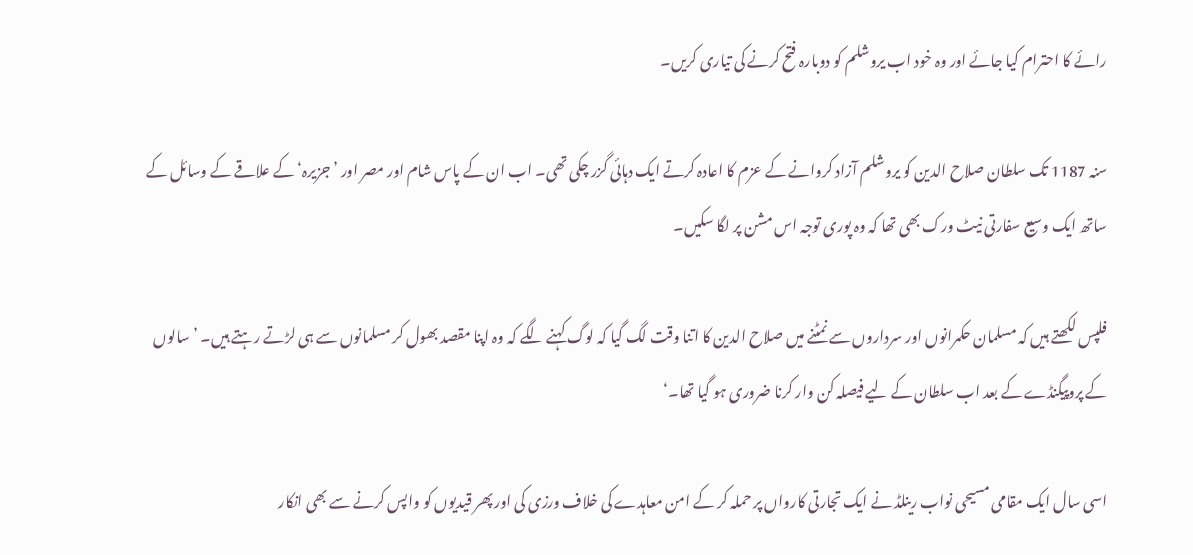رائے کا احترام کیا جائے اور وہ خود اب یروشلم کو دوبارہ فتح کرنے کی تیاری کریں۔

سنہ 1187 تک سلطان صلاح الدین کو یروشلم آزاد کروانے کے عزم کا اعادہ کرتے ایک دہائی گزر چکی تھی۔ اب ان کے پاس شام اور مصر اور ’جزیرہ‘ کے علاقے کے وسائل کے ساتھ ایک وسیع سفارتی نیٹ ورک بھی تھا کہ وہ پوری توجہ اس مشن پر لگا سکیں۔

فلپس لکھتے ہیں کہ مسلمان حکمرانوں اور سرداروں سے نمٹنے میں صلاح الدین کا اتنا وقت لگ گیا کہ لوگ کہنے لگے کہ وہ اپنا مقصد بھول کر مسلمانوں سے ہی لڑتے رہتے ہیں۔ ’سالوں کے پروپیگنڈے کے بعد اب سلطان کے لیے فیصلہ کن وار کرنا ضروری ہو گیا تھا۔‘

اسی سال ایک مقامی مسیحی نواب رینلڈ نے ایک تجارتی کارواں پر حملہ کر کے امن معاہدے کی خلاف ورزی کی اور پھر قیدیوں کو واپس کرنے سے بھی انکار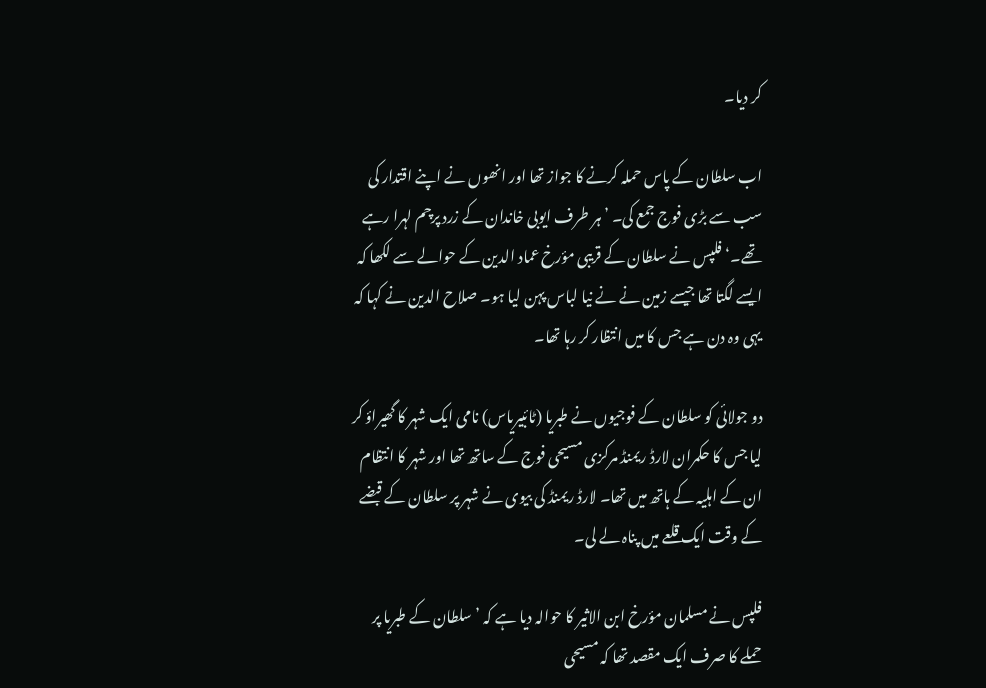کر دیا۔

اب سلطان کے پاس حملہ کرنے کا جواز تھا اور انھوں نے اپنے اقتدار کی سب سے بڑی فوج جمع کی۔ ’ہر طرف ایوبی خاندان کے زرد پرچم لہرا رہے تھے۔‘ فلپس نے سلطان کے قریبی مؤرخ عماد الدین کے حوالے سے لکھا کہ ایسے لگتا تھا جیسے زمین نے نے نیا لباس پہن لیا ہو۔ صلاح الدین نے کہا کہ یہی وہ دن ہے جس کا میں انتظار کر رہا تھا۔

دو جولائی کو سلطان کے فوجیوں نے طبریا (ٹائبیریاس) نامی ایک شہر کا گھیراؤ کر لیا جس کا حکمران لارڈ ریمنڈ مرکزی مسیحی فوج کے ساتھ تھا اور شہر کا انتظام ان کے اہلیہ کے ہاتھ میں تھا۔ لارڈ ریمنڈ کی بیوی نے شہر پر سلطان کے قبضے کے وقت ایک قلعے میں پناہ لے لی۔

فلپس نے مسلمان مؤرخ ابن الاثیر کا حوالہ دیا ہے کہ ’سلطان کے طبریا پر حملے کا صرف ایک مقصد تھا کہ مسیحی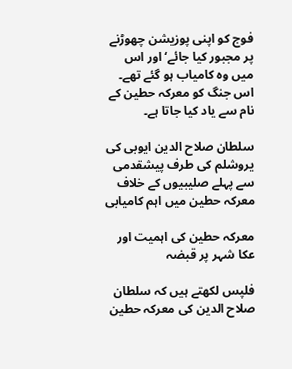فوج کو اپنی پوزیشن چھوڑنے پر مجبور کیا جائے‘ اور اس میں وہ کامیاب ہو گئے تھے۔ اس جنگ کو معرکہ حطین کے نام سے یاد کیا جاتا ہے۔

سلطان صلاح الدین ایوبی کی یروشلم کی طرف پیشقدمی سے پہلے صلیبیوں کے خلاف معرکہ حطین میں اہم کامیابی

معرکہ حطین کی اہمیت اور عکا شہر پر قبضہ

فلپس لکھتے ہیں کہ سلطان صلاح الدین کی معرکہ حطین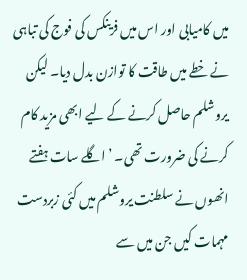میں کامیابی اور اس میں فرینکس کی فوج کی تباہی نے خطے میں طاقت کا توازن بدل دیا۔ لیکن یروشلم حاصل کرنے کے لیے ابھی مزید کام کرنے کی ضرورت تھی۔ ’اگلے سات ہفتے انھوں نے سلطنت یروشلم میں کئی زبردست مہمات کیں جن میں سے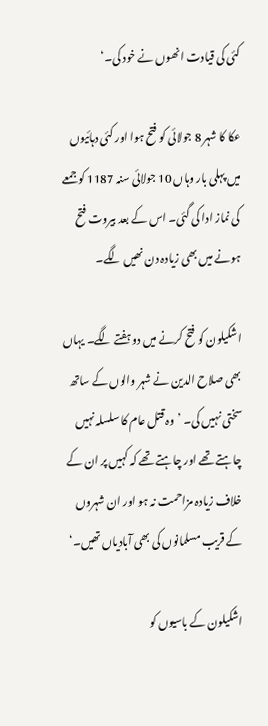کئی کی قیادت انھوں نے خود کی۔‘

عکا کا شہر 8 جولائی کو فتح ہوا اور کئی دہائیوں میں پہلی بار وہاں 10 جولائی سنہ 1187 کو جمعے کی نماز ادا کی گئی۔ اس کے بعد بیروت فتح ہونے میں بھی زیادہ دن نھیں لگے۔

اشکیلون کو فتح کرنے میں دو ہفتے لگے۔ یہاں بھی صلاح الدین نے شہر والوں کے ساتھ سختی نہیں کی۔ ’وہ قتل عام کا سلسلہ نہیں چاہتے تھے اور چاہتے تھے کہ کہیں پر ان کے خلاف زیادہ مزاحمت نہ ہو اور ان شہروں کے قریب مسلمانوں کی بھی آبادیاں تھیں۔‘

اشکیلون کے باسیوں کو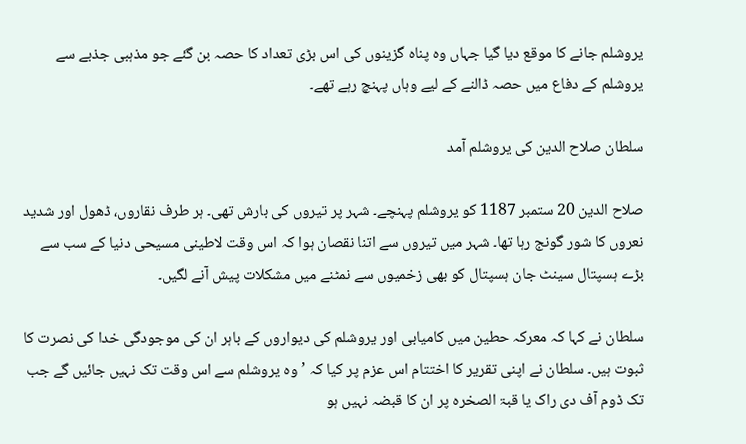یروشلم جانے کا موقع دیا گیا جہاں وہ پناہ گزینوں کی اس بڑی تعداد کا حصہ بن گئے جو مذہبی جذبے سے یروشلم کے دفاع میں حصہ ڈالنے کے لیے وہاں پہنچ رہے تھے۔

سلطان صلاح الدین کی یروشلم آمد

صلاح الدین 20 ستمبر 1187 کو یروشلم پہنچے۔ شہر پر تیروں کی بارش تھی۔ ہر طرف نقاروں، ڈھول اور شدید نعروں کا شور گونج رہا تھا۔ شہر میں تیروں سے اتنا نقصان ہوا کہ اس وقت لاطینی مسیحی دنیا کے سب سے بڑے ہسپتال سینٹ جان ہسپتال کو بھی زخمیوں سے نمٹنے میں مشکلات پیش آنے لگیں۔

سلطان نے کہا کہ معرکہ حطین میں کامیابی اور یروشلم کی دیواروں کے باہر ان کی موجودگی خدا کی نصرت کا ثبوت ہیں۔ سلطان نے اپنی تقریر کا اختتام اس عزم پر کیا کہ ’وہ یروشلم سے اس وقت تک نہیں جائیں گے جب تک ڈوم آف دی راک یا قبۃ الصخرہ پر ان کا قبضہ نہیں ہو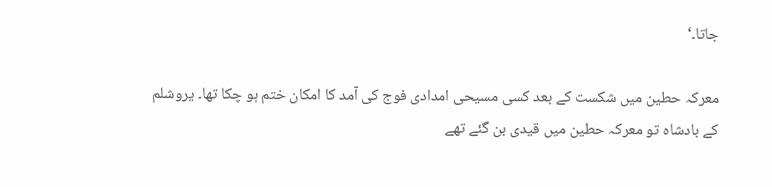جاتا۔‘

معرکہ حطین میں شکست کے بعد کسی مسیحی امدادی فوج کی آمد کا امکان ختم ہو چکا تھا۔ یروشلم کے بادشاہ تو معرکہ حطین میں قیدی بن گئے تھے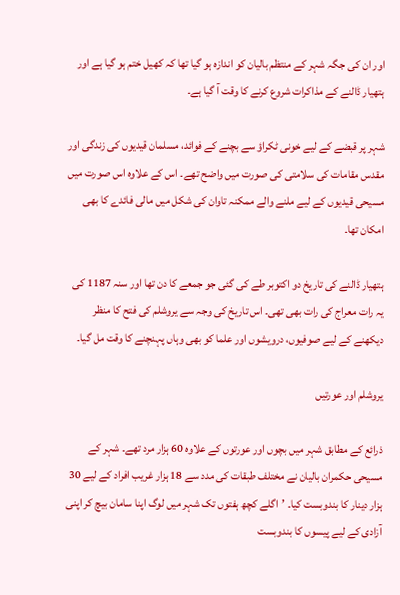اور ان کی جگہ شہر کے منتظم بالیان کو اندازہ ہو گیا تھا کہ کھیل ختم ہو گیا ہے اور ہتھیار ڈالنے کے مذاکرات شروع کرنے کا وقت آ گیا ہے۔

شہر پر قبضے کے لیے خونی ٹکراؤ سے بچنے کے فوائد، مسلمان قیدیوں کی زندگی اور مقدس مقامات کی سلامتی کی صورت میں واضح تھے۔ اس کے علاوہ اس صورت میں مسیحی قیدیوں کے لیے ملنے والے ممکنہ تاوان کی شکل میں مالی فائدے کا بھی امکان تھا۔

ہتھیار ڈالنے کی تاریخ دو اکتوبر طے کی گئی جو جمعے کا دن تھا اور سنہ 1187 کی یہ رات معراج کی رات بھی تھی۔ اس تاریخ کی وجہ سے یروشلم کی فتح کا منظر دیکھنے کے لیے صوفیوں، درویشوں اور علما کو بھی وہاں پہنچنے کا وقت مل گیا۔

یروشلم اور عورتیں

ذرائع کے مطابق شہر میں بچوں اور عورتوں کے علاوہ 60 ہزار مرد تھے۔ شہر کے مسیحی حکمران بالیان نے مختلف طبقات کی مدد سے 18 ہزار غریب افراد کے لیے 30 ہزار دینار کا بندوبست کیا۔ ’اگلے کچھ ہفتوں تک شہر میں لوگ اپنا سامان بیچ کر اپنی آزادی کے لیے پیسوں کا بندوبست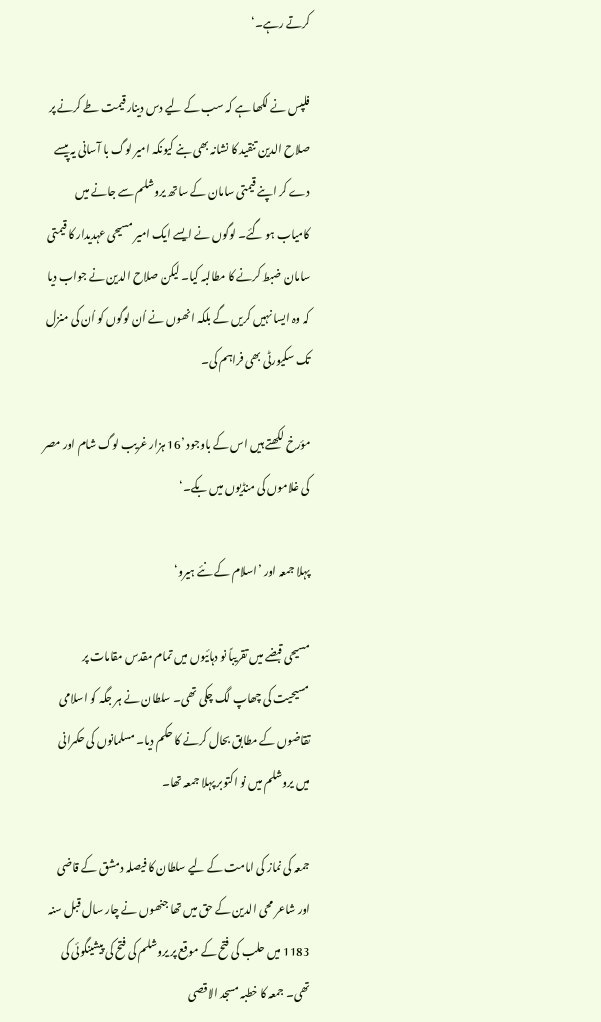کرتے رہے۔‘

فلپس نے لکھا ہے کہ سب کے لیے دس دینار قیمت طے کرنے پر صلاح الدین تنقید کا نشانہ بھی بنے کیونکہ امیر لوگ با آسانی یہ پیسے دے کر اپنے قیمتی سامان کے ساتھ یروشلم سے جانے میں کامیاب ہو گئے۔ لوگوں نے ایسے ایک امیر مسیحی عہدیدار کا قیمتی سامان ضبط کرنے کا مطالبہ کیا۔ لیکن صلاح الدین نے جواب دیا کہ وہ ایسا نہیں کریں گے بلکہ انھوں نے اُن لوگوں کو اُن کی منزل تک سکیورٹی بھی فراہم کی۔

مؤرخ لکھتے ہیں اس کے باوجود ’16 ہزار غریب لوگ شام اور مصر کی غلاموں کی منڈیوں میں بکے۔‘

پہلا جمعہ اور ’اسلام کے نئے ہیرو‘

مسیحی قبضے میں تقریباً نو دہائیوں میں تمام مقدس مقامات پر مسیحیت کی چھاپ لگ چکی تھی۔ سلطان نے ہر جگہ کو اسلامی تقاضوں کے مطابق بحال کرنے کا حکم دیا۔ مسلمانوں کی حکمرانی میں یروشلم میں نو اکتوبر پہلا جمعہ تھا۔

جمعہ کی نماز کی امامت کے لیے سلطان کا فیصلہ دمشق کے قاضی اور شاعر محی الدین کے حق میں تھا جنھوں نے چار سال قبل سنہ 1183 میں حلب کی فتح کے موقع پر یروشلم کی فتح کی پیشینگوئی کی تھی۔ جمعہ کا خطبہ مسجد الاقصی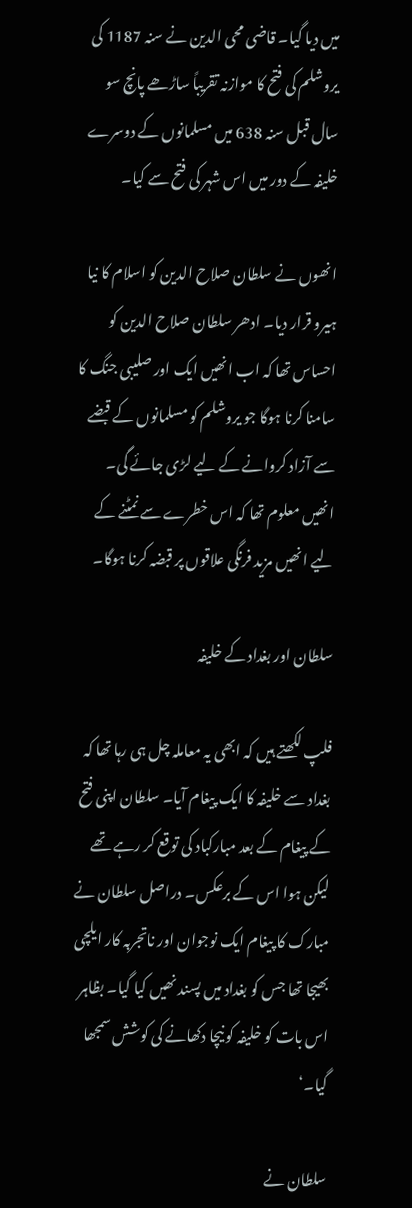میں دیا گیا۔ قاضی محی الدین نے سنہ 1187 کی یروشلم کی فتح کا موازنہ تقریباً ساڑھے پانچ سو سال قبل سنہ 638 میں مسلمانوں کے دوسرے خلیفہ کے دور میں اس شہر کی فتح سے کیا۔

انھوں نے سلطان صلاح الدین کو اسلام کا نیا ہیرو قرار دیا۔ ادھر سلطان صلاح الدین کو احساس تھا کہ اب انھیں ایک اور صلیبی جنگ کا سامنا کرنا ہوگا جو یروشلم کو مسلمانوں کے قبضے سے آزاد کروانے کے لیے لڑی جائے گی۔ انھیں معلوم تھا کہ اس خطرے سے نمٹنے کے لیے انھیں مزید فرنگی علاقوں پر قبضہ کرنا ہوگا۔

سلطان اور بغداد کے خلیفہ

فلپ لکھتے ہیں کہ ابھی یہ معاملہ چل ہی رہا تھا کہ بغداد سے خلیفہ کا ایک پیغام آیا۔ سلطان اپنی فتح کے پیغام کے بعد مبارکباد کی توقع کر رہے تھے لیکن ہوا اس کے برعکس۔ دراصل سلطان نے مبارک کا پیغام ایک نوجوان اور ناتجربہ کار ایلچی بھیجا تھا جس کو بغداد میں پسند نھیں کیا گیا۔ بظاہر اس بات کو خلیفہ کو نیچا دکھانے کی کوشش سمجھا گیا۔‘

سلطان نے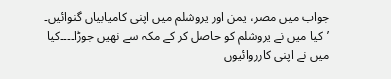جواب میں مصر، یمن اور یروشلم میں اپنی کامیابیاں گنوائیں۔ ’کیا میں نے یروشلم کو حاصل کر کے مکہ سے نھیں جوڑا۔۔۔۔کیا میں نے اپنی کارروائیوں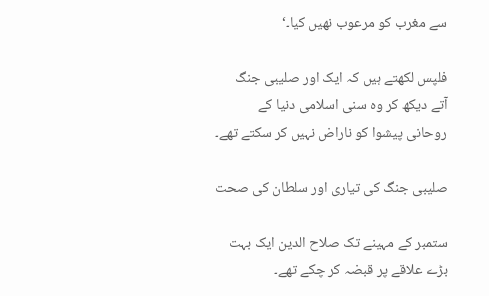سے مغرب کو مرعوب نھیں کیا۔‘

فلپس لکھتے ہیں کہ ایک اور صلیبی جنگ آتے دیکھ کر وہ سنی اسلامی دنیا کے روحانی پیشوا کو ناراض نہیں کر سکتے تھے۔

صلیبی جنگ کی تیاری اور سلطان کی صحت

ستمبر کے مہینے تک صلاح الدین ایک بہت بڑے علاقے پر قبضہ کر چکے تھے۔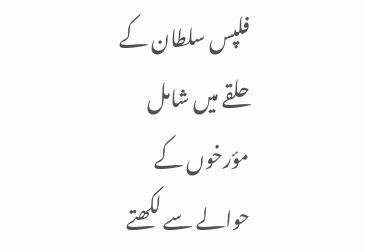فلپس سلطان کے حلقے میں شامل مؤرخوں کے حوالے سے لکھتے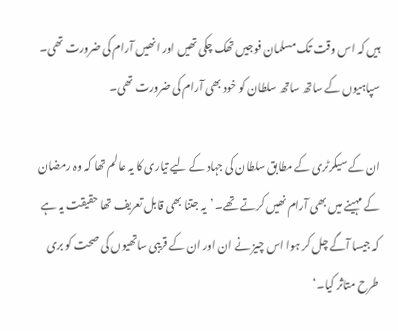ہیں کہ اس وقت تک مسلمان فوجیں تھک چکی تھیں اور انھیں آرام کی ضرورت تھی۔ سپاہیوں کے ساتھ ساتھ سلطان کو خود بھی آرام کی ضرورت تھی۔

ان کے سیکرٹری کے مطابق سلطان کی جہاد کے لیے تیاری کا یہ عالم تھا کہ وہ رمضان کے مہینے میں بھی آرام نھیں کرتے تھے۔ ’یہ جتنا بھی قابل تعریف تھا حقیقت یہ ہے کہ جیسا آگے چل کر ہوا اس چیز نے ان اور ان کے قریبی ساتھیوں کی صحت کو بری طرح متاثر کیا۔‘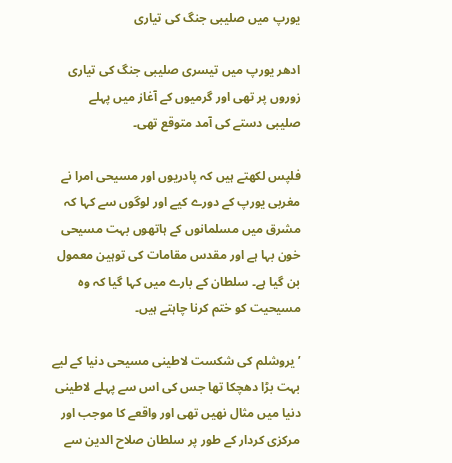یورپ میں صلیبی جنگ کی تیاری

ادھر یورپ میں تیسری صلیبی جنگ کی تیاری زوروں پر تھی اور گرمیوں کے آغاز میں پہلے صلیبی دستے کی آمد متوقع تھی۔

فلپس لکھتے ہیں کہ پادریوں اور مسیحی امرا نے مغربی یورپ کے دورے کیے اور لوگوں سے کہا کہ مشرق میں مسلمانوں کے ہاتھوں بہت مسیحی خون بہا ہے اور مقدس مقامات کی توہین معمول بن گیا ہے۔ سلطان کے بارے میں کہا گیا کہ وہ مسیحیت کو ختم کرنا چاہتے ہیں۔

’یروشلم کی شکست لاطینی مسیحی دنیا کے لیے بہت بڑا دھچکا تھا جس کی اس سے پہلے لاطینی دنیا میں مثال نھیں تھی اور واقعے کا موجب اور مرکزی کردار کے طور پر سلطان صلاح الدین سے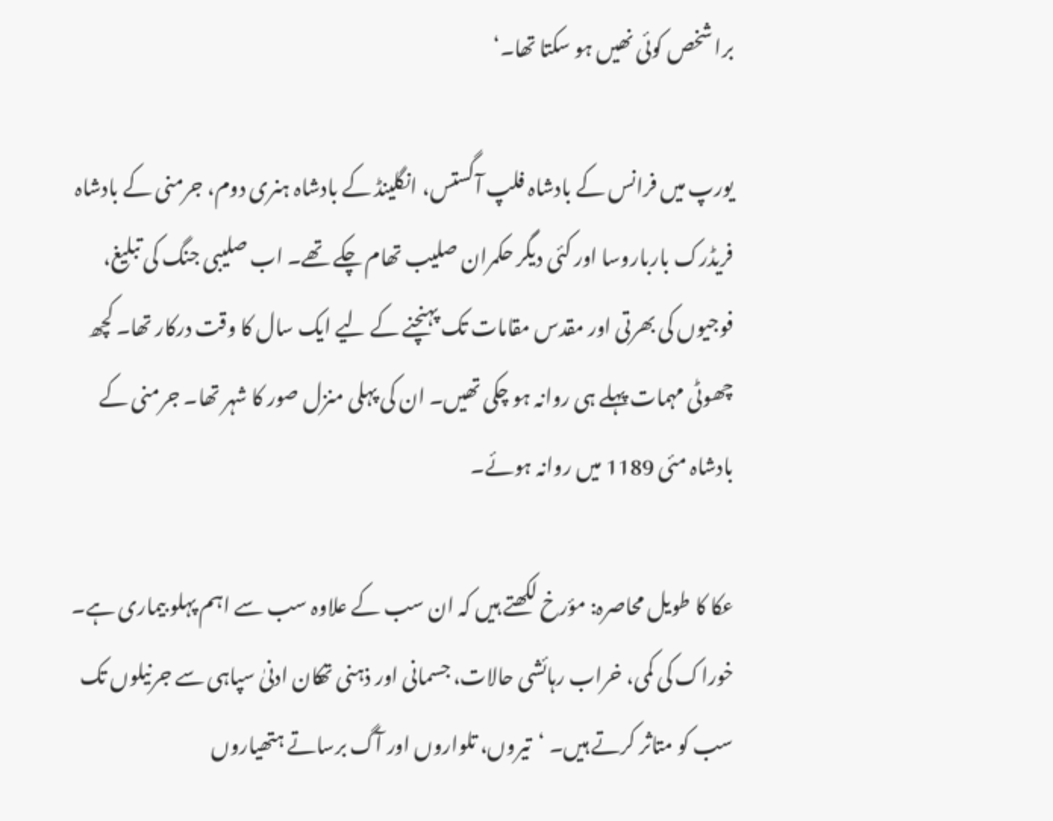برا شخص کوئی نھیں ہو سکتا تھا۔‘

یورپ میں فرانس کے بادشاہ فلپ آگستس، انگلینڈ کے بادشاہ ہنری دوم، جرمنی کے بادشاہ فریڈرک بارباروسا اور کئی دیگر حکمران صلیب تھام چکے تھے۔ اب صلیبی جنگ کی تبلیغ، فوجیوں کی بھرتی اور مقدس مقامات تک پہنچنے کے لیے ایک سال کا وقت درکار تھا۔ کچھ چھوٹی مہمات پہلے ہی روانہ ہو چکی تھیں۔ ان کی پہلی منزل صور کا شہر تھا۔ جرمنی کے بادشاہ مئی 1189 میں روانہ ہوئے۔

عکا کا طویل محاصرہ: مؤرخ لکھتے ہیں کہ ان سب کے علاوہ سب سے اہم پہلو بیماری ہے۔ خوراک کی کمی، خراب رہائشی حالات، جسمانی اور ذہنی تھکان ادنیٰ سپاہی سے جرنیلوں تک سب کو متاثر کرتے ہیں۔ ‘تیروں، تلواروں اور آگ برساتے ہتھیاروں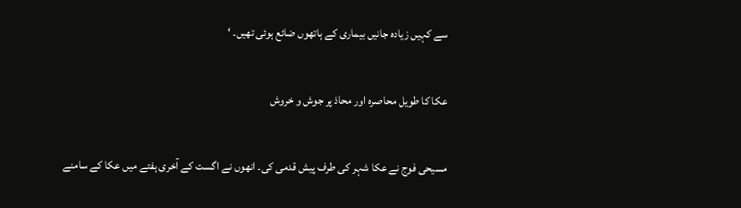سے کہیں زیادہ جانیں بیماری کے ہاتھوں ضائع ہوئی تھیں۔ ‘

عکا کا طویل محاصرہ اور محاذ پر جوش و خروش

مسیحی فوج نے عکا شہر کی طرف پیش قدمی کی۔ انھوں نے اگست کے آخری ہفتے میں عکا کے سامنے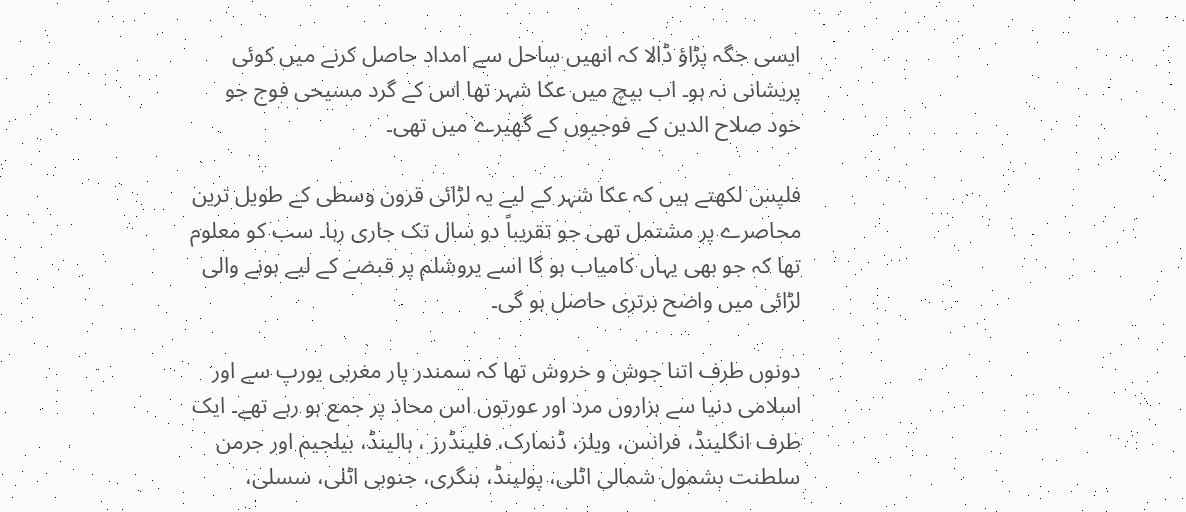ایسی جگہ پڑاؤ ڈالا کہ انھیں ساحل سے امداد حاصل کرنے میں کوئی پریشانی نہ ہو۔ اب بیچ میں عکا شہر تھا اس کے گرد مسیحی فوج جو خود صلاح الدین کے فوجیوں کے گھیرے میں تھی۔

فلپس لکھتے ہیں کہ عکا شہر کے لیے یہ لڑائی قرون وسطی کے طویل ترین محاصرے پر مشتمل تھی جو تقریباً دو سال تک جاری رہا۔ سب کو معلوم تھا کہ جو بھی یہاں کامیاب ہو گا اسے یروشلم پر قبضے کے لیے ہونے والی لڑائی میں واضح برتری حاصل ہو گی۔

دونوں طرف اتنا جوش و خروش تھا کہ سمندر پار مغربی یورپ سے اور اسلامی دنیا سے ہزاروں مرد اور عورتوں اس محاذ پر جمع ہو رہے تھے۔ ایک طرف انگلینڈ، فرانس، ویلز، ڈنمارک، فلینڈرز ، ہالینڈ، بیلجیم اور جرمن سلطنت بشمول شمالی اٹلی، پولینڈ، ہنگری، جنوبی اٹلی، سسلی،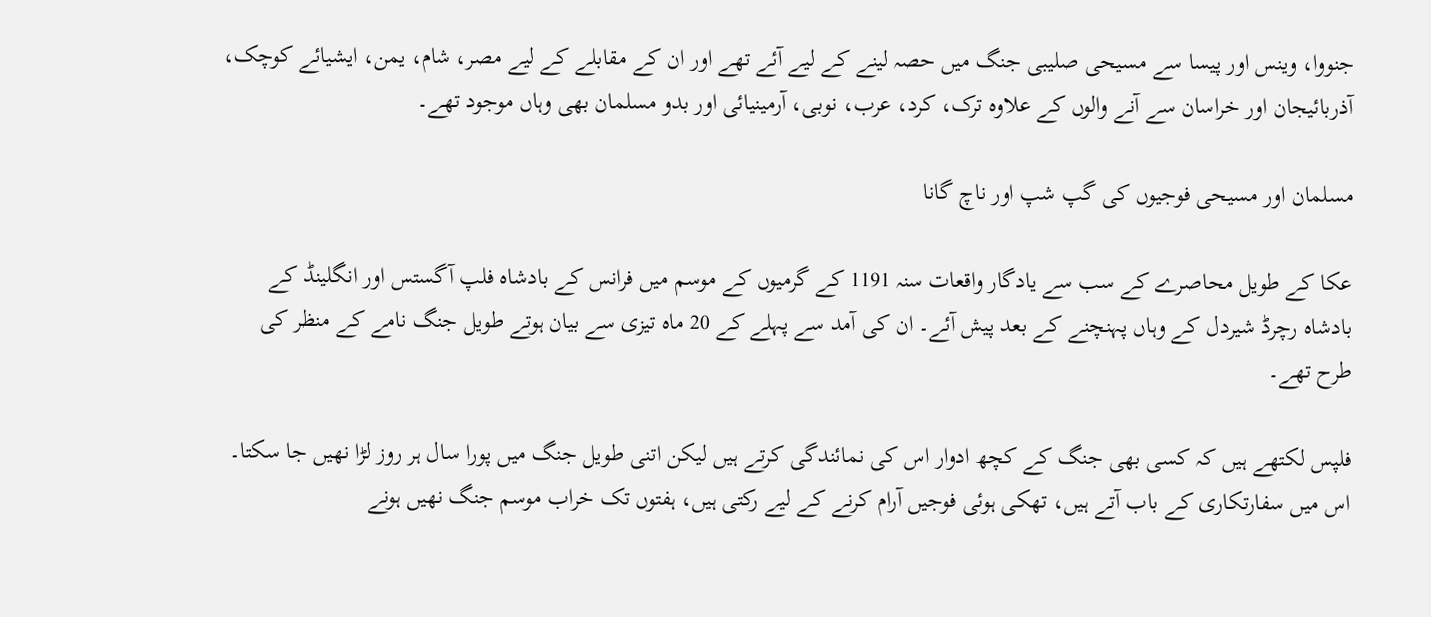جنووا، وینس اور پیسا سے مسیحی صلیبی جنگ میں حصہ لینے کے لیے آئے تھے اور ان کے مقابلے کے لیے مصر، شام، یمن، ایشیائے کوچک، آذربائیجان اور خراسان سے آنے والوں کے علاوہ ترک، کرد، عرب، نوبی، آرمینیائی اور بدو مسلمان بھی وہاں موجود تھے۔

مسلمان اور مسیحی فوجیوں کی گپ شپ اور ناچ گانا

عکا کے طویل محاصرے کے سب سے یادگار واقعات سنہ 1191 کے گرمیوں کے موسم میں فرانس کے بادشاہ فلپ آگستس اور انگلینڈ کے بادشاہ رچرڈ شیردل کے وہاں پہنچنے کے بعد پیش آئے۔ ان کی آمد سے پہلے کے 20 ماہ تیزی سے بیان ہوتے طویل جنگ نامے کے منظر کی طرح تھے۔

فلپس لکتھے ہیں کہ کسی بھی جنگ کے کچھ ادوار اس کی نمائندگی کرتے ہیں لیکن اتنی طویل جنگ میں پورا سال ہر روز لڑا نھیں جا سکتا۔ اس میں سفارتکاری کے باب آتے ہیں، تھکی ہوئی فوجیں آرام کرنے کے لیے رکتی ہیں، ہفتوں تک خراب موسم جنگ نھیں ہونے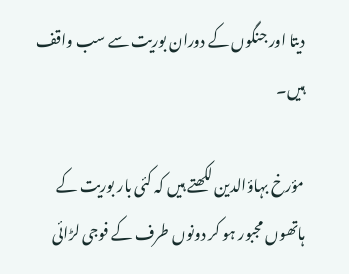دیتا اور جنگوں کے دوران بوریت سے سب واقف ہیں۔

مؤرخ بہاؤالدین لکھتے ہیں کہ کئی بار بوریت کے ہاتھوں مجبور ہو کر دونوں طرف کے فوجی لڑائی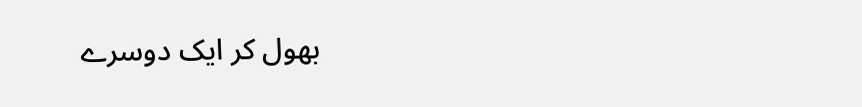بھول کر ایک دوسرے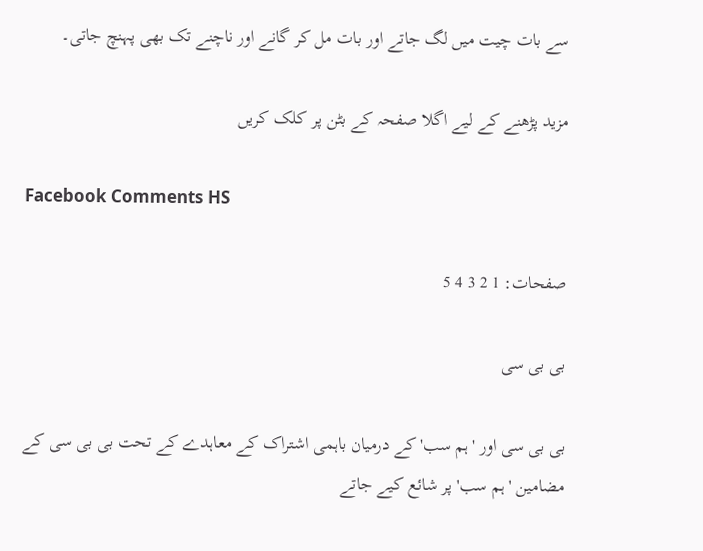سے بات چیت میں لگ جاتے اور بات مل کر گانے اور ناچنے تک بھی پہنچ جاتی۔

مزید پڑھنے کے لیے اگلا صفحہ کے بٹن پر کلک کریں

Facebook Comments HS

صفحات: 1 2 3 4 5

بی بی سی

بی بی سی اور 'ہم سب' کے درمیان باہمی اشتراک کے معاہدے کے تحت بی بی سی کے مضامین 'ہم سب' پر شائع کیے جاتے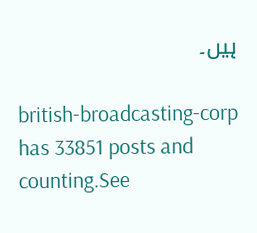ہیں۔

british-broadcasting-corp has 33851 posts and counting.See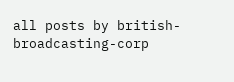all posts by british-broadcasting-corp